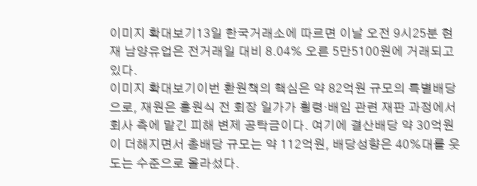이미지 확대보기13일 한국거래소에 따르면 이날 오전 9시25분 현재 남양유업은 전거래일 대비 8.04% 오른 5만5100원에 거래되고 있다.
이미지 확대보기이번 환원책의 핵심은 약 82억원 규모의 특별배당으로, 재원은 홍원식 전 회장 일가가 횡령·배임 관련 재판 과정에서 회사 측에 맡긴 피해 변제 공탁금이다. 여기에 결산배당 약 30억원이 더해지면서 총배당 규모는 약 112억원, 배당성향은 40%대를 웃도는 수준으로 올라섰다.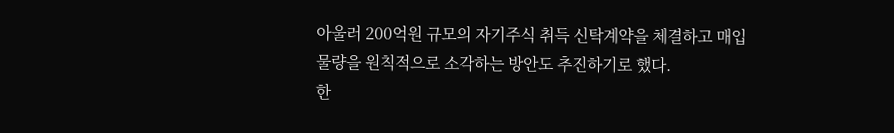아울러 200억원 규모의 자기주식 취득 신탁계약을 체결하고 매입 물량을 원칙적으로 소각하는 방안도 추진하기로 했다.
한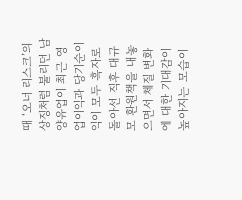때 ‘오너 리스크’의 상징처럼 불리던 남양유업이 최근 영업이익과 당기순이익이 모두 흑자로 돌아선 직후 대규모 환원책을 내놓으면서 체질 변화에 대한 기대감이 높아지는 모습이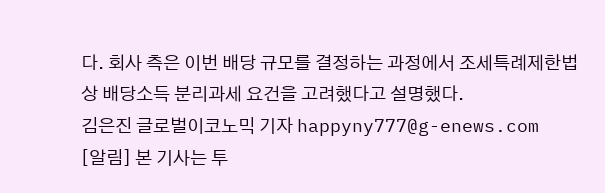다. 회사 측은 이번 배당 규모를 결정하는 과정에서 조세특례제한법상 배당소득 분리과세 요건을 고려했다고 설명했다.
김은진 글로벌이코노믹 기자 happyny777@g-enews.com
[알림] 본 기사는 투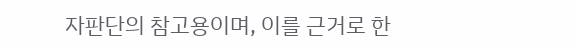자판단의 참고용이며, 이를 근거로 한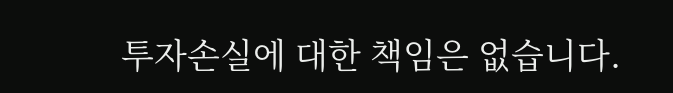투자손실에 대한 책임은 없습니다.